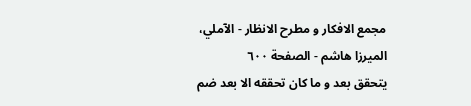مجمع الافكار و مطرح الانظار - الآملي، الميرزا هاشم - الصفحة ٦٠٠
يتحقق بعد و ما كان تحققه الا بعد ضم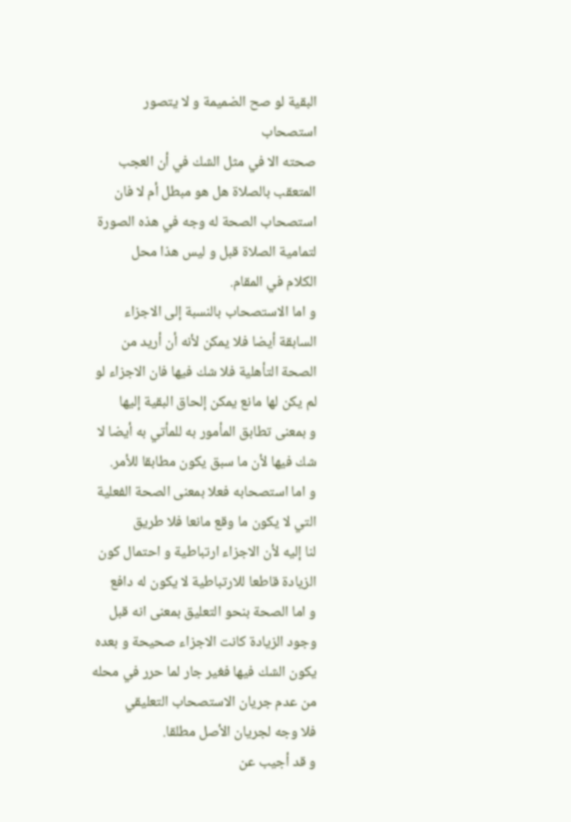البقية لو صح الضميمة و لا يتصور استصحاب
صحته الا في مثل الشك في أن العجب المتعقب بالصلاة هل هو مبطل أم لا فان
استصحاب الصحة له وجه في هذه الصورة لتمامية الصلاة قبل و ليس هذا محل
الكلام في المقام.
و اما الاستصحاب بالنسبة إلى الاجزاء السابقة أيضا فلا يمكن لأنه أن أريد من
الصحة التأهلية فلا شك فيها فان الاجزاء لو لم يكن لها مانع يمكن إلحاق البقية إليها
و بمعنى تطابق المأمور به للمأتي به أيضا لا شك فيها لأن ما سبق يكون مطابقا للأمر.
و اما استصحابه فعلا بمعنى الصحة الفعلية التي لا يكون ما وقع مانعا فلا طريق
لنا إليه لأن الاجزاء ارتباطية و احتمال كون الزيادة قاطعا للارتباطية لا يكون له دافع
و اما الصحة بنحو التعليق بمعنى انه قبل وجود الزيادة كانت الاجزاء صحيحة و بعده
يكون الشك فيها فغير جار لما حرر في محله من عدم جريان الاستصحاب التعليقي
فلا وجه لجريان الأصل مطلقا.
و قد أجيب عن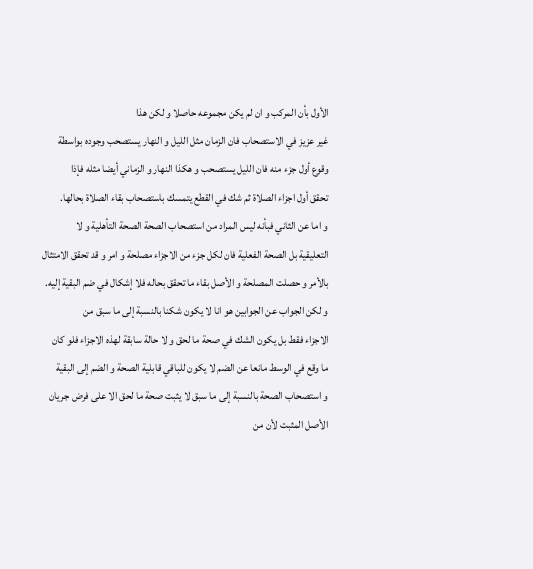الأول بأن المركب و ان لم يكن مجموعه حاصلا و لكن هذا
غير عزيز في الاستصحاب فان الزمان مثل الليل و النهار يستصحب وجوده بواسطة
وقوع أول جزء منه فان الليل يستصحب و هكذا النهار و الزماني أيضا مثله فإذا
تحقق أول اجزاء الصلاة ثم شك في القطع يتمسك باستصحاب بقاء الصلاة بحالها.
و اما عن الثاني فبأنه ليس المراد من استصحاب الصحة الصحة التأهلية و لا
التعليقية بل الصحة الفعلية فان لكل جزء من الاجزاء مصلحة و امر و قد تحقق الامتثال
بالأمر و حصلت المصلحة و الأصل بقاء ما تحقق بحاله فلا إشكال في ضم البقية إليه.
و لكن الجواب عن الجوابين هو انا لا يكون شكنا بالنسبة إلى ما سبق من
الاجزاء فقط بل يكون الشك في صحة ما لحق و لا حالة سابقة لهذه الاجزاء فلو كان
ما وقع في الوسط مانعا عن الضم لا يكون للباقي قابلية الصحة و الضم إلى البقية
و استصحاب الصحة بالنسبة إلى ما سبق لا يثبت صحة ما لحق الا على فرض جريان
الأصل المثبت لأن من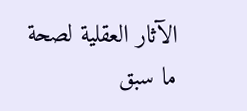الآثار العقلية لصحة ما سبق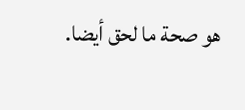هو صحة ما لحق أيضا.